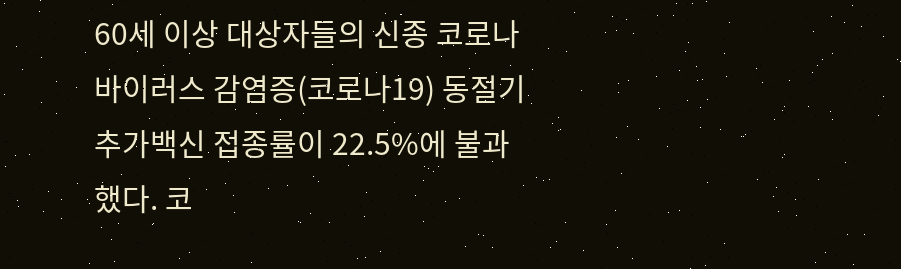60세 이상 대상자들의 신종 코로나바이러스 감염증(코로나19) 동절기 추가백신 접종률이 22.5%에 불과했다. 코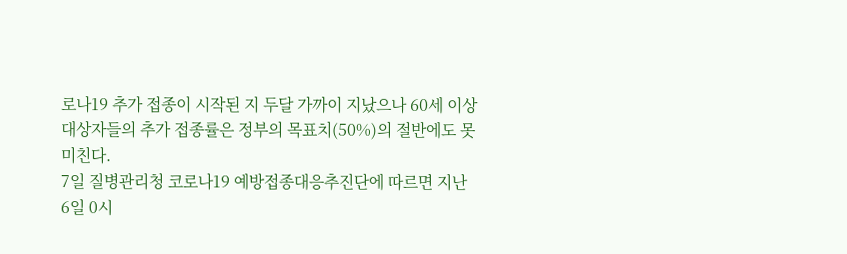로나19 추가 접종이 시작된 지 두달 가까이 지났으나 60세 이상 대상자들의 추가 접종률은 정부의 목표치(50%)의 절반에도 못미친다.
7일 질병관리청 코로나19 예방접종대응추진단에 따르면 지난 6일 0시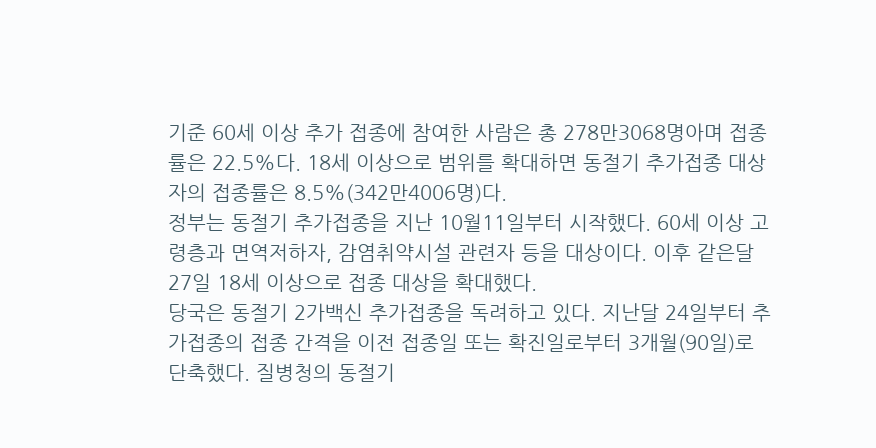기준 60세 이상 추가 접종에 참여한 사람은 총 278만3068명아며 접종률은 22.5%다. 18세 이상으로 범위를 확대하면 동절기 추가접종 대상자의 접종률은 8.5%(342만4006명)다.
정부는 동절기 추가접종을 지난 10월11일부터 시작했다. 60세 이상 고령층과 면역저하자, 감염취약시설 관련자 등을 대상이다. 이후 같은달 27일 18세 이상으로 접종 대상을 확대했다.
당국은 동절기 2가백신 추가접종을 독려하고 있다. 지난달 24일부터 추가접종의 접종 간격을 이전 접종일 또는 확진일로부터 3개월(90일)로 단축했다. 질병청의 동절기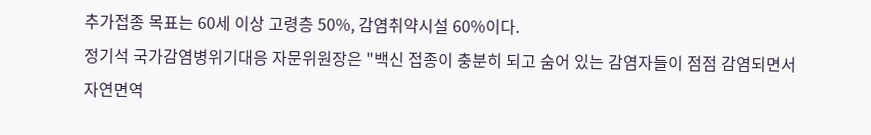추가접종 목표는 60세 이상 고령층 50%, 감염취약시설 60%이다.
정기석 국가감염병위기대응 자문위원장은 "백신 접종이 충분히 되고 숨어 있는 감염자들이 점점 감염되면서 자연면역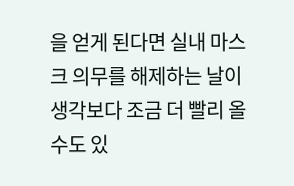을 얻게 된다면 실내 마스크 의무를 해제하는 날이 생각보다 조금 더 빨리 올 수도 있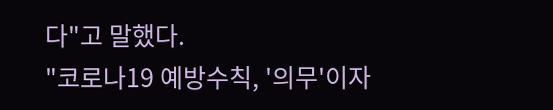다"고 말했다.
"코로나19 예방수칙, '의무'이자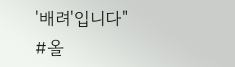'배려'입니다"
#올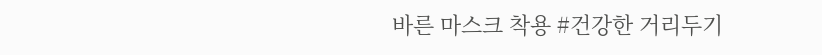바른 마스크 착용 #건강한 거리두기